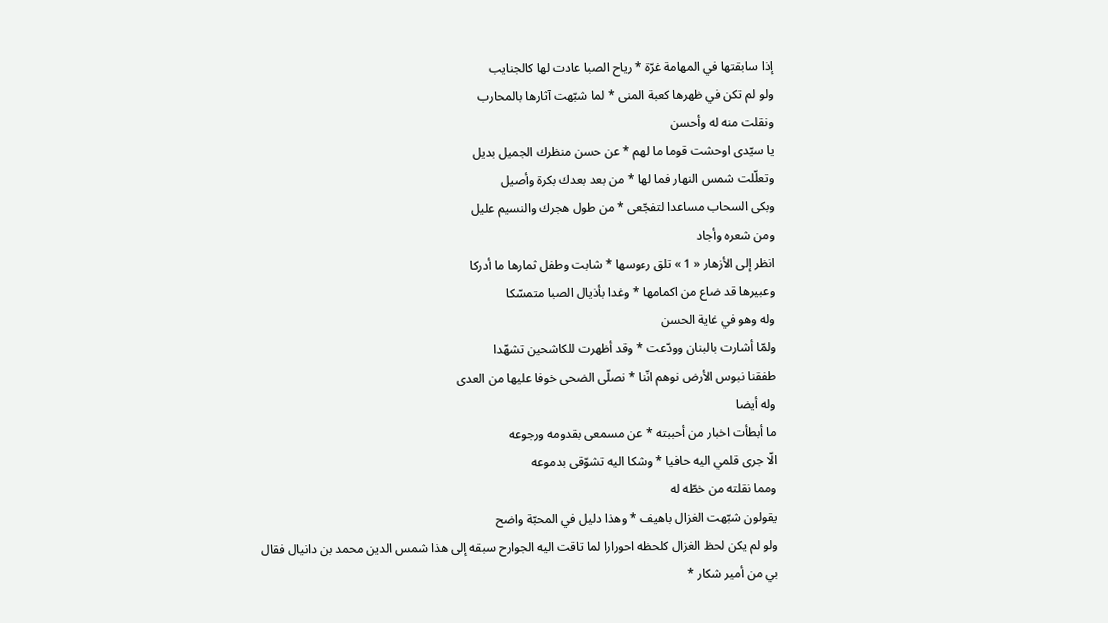إذا سابقتها في المهامة غرّة * رياح الصبا عادت لها كالجنايب
ولو لم تكن في ظهرها كعبة المنى * لما شبّهت آثارها بالمحارب
ونقلت منه له وأحسن
يا سيّدى اوحشت قوما ما لهم * عن حسن منظرك الجميل بديل
وتعلّلت شمس النهار فما لها * من بعد بعدك بكرة وأصيل
وبكى السحاب مساعدا لتفجّعى * من طول هجرك والنسيم عليل
ومن شعره وأجاد
انظر إلى الأزهار « 1 » تلق رءوسها * شابت وطفل ثمارها ما أدركا
وعبيرها قد ضاع من اكمامها * وغدا بأذيال الصبا متمسّكا
وله وهو في غاية الحسن
ولمّا أشارت بالبنان وودّعت * وقد أظهرت للكاشحين تشهّدا
طفقنا نبوس الأرض نوهم انّنا * نصلّى الضحى خوفا عليها من العدى
وله أيضا
ما أبطأت اخبار من أحببته * عن مسمعى بقدومه ورجوعه
الّا جرى قلمي اليه حافيا * وشكا اليه تشوّقى بدموعه
ومما نقلته من خطّه له
يقولون شبّهت الغزال باهيف * وهذا دليل في المحبّة واضح
ولو لم يكن لحظ الغزال كلحظه احورارا لما تاقت اليه الجوارح سبقه إلى هذا شمس الدين محمد بن دانيال فقال
بي من أمير شكار *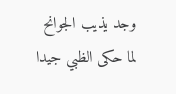وجد يذيب الجوانح
لما حكى الظبي جيدا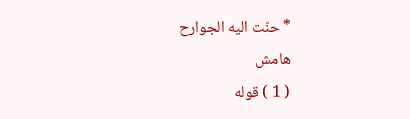* حنّت اليه الجوارح
هامش
( 1 ) قوله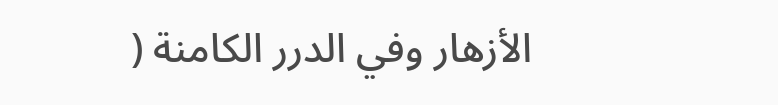الأزهار وفي الدرر الكامنة (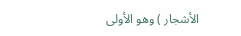الأشجار ) وهو الأولى